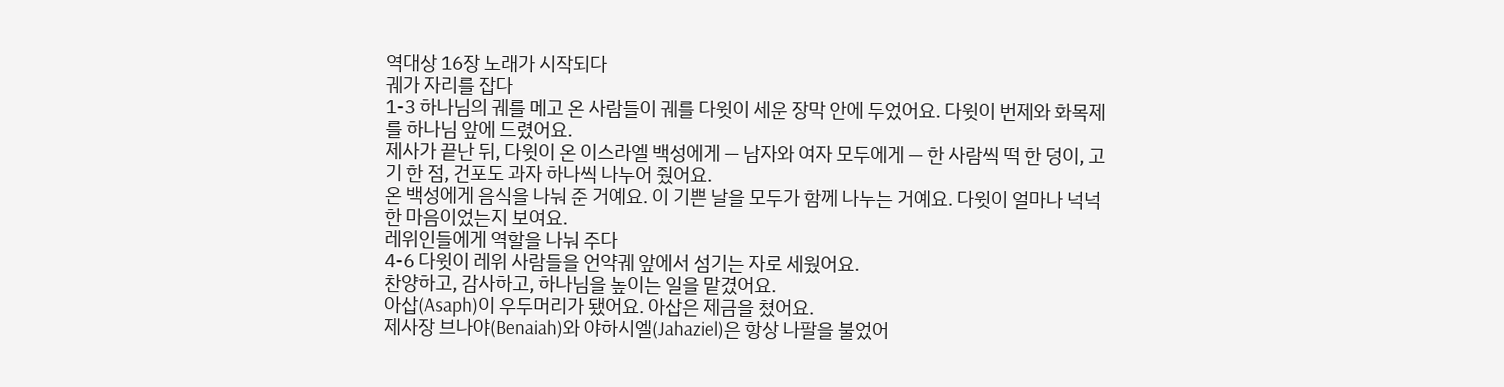역대상 16장 노래가 시작되다
궤가 자리를 잡다
1-3 하나님의 궤를 메고 온 사람들이 궤를 다윗이 세운 장막 안에 두었어요. 다윗이 번제와 화목제를 하나님 앞에 드렸어요.
제사가 끝난 뒤, 다윗이 온 이스라엘 백성에게 — 남자와 여자 모두에게 — 한 사람씩 떡 한 덩이, 고기 한 점, 건포도 과자 하나씩 나누어 줬어요.
온 백성에게 음식을 나눠 준 거예요. 이 기쁜 날을 모두가 함께 나누는 거예요. 다윗이 얼마나 넉넉한 마음이었는지 보여요.
레위인들에게 역할을 나눠 주다
4-6 다윗이 레위 사람들을 언약궤 앞에서 섬기는 자로 세웠어요.
찬양하고, 감사하고, 하나님을 높이는 일을 맡겼어요.
아삽(Asaph)이 우두머리가 됐어요. 아삽은 제금을 쳤어요.
제사장 브나야(Benaiah)와 야하시엘(Jahaziel)은 항상 나팔을 불었어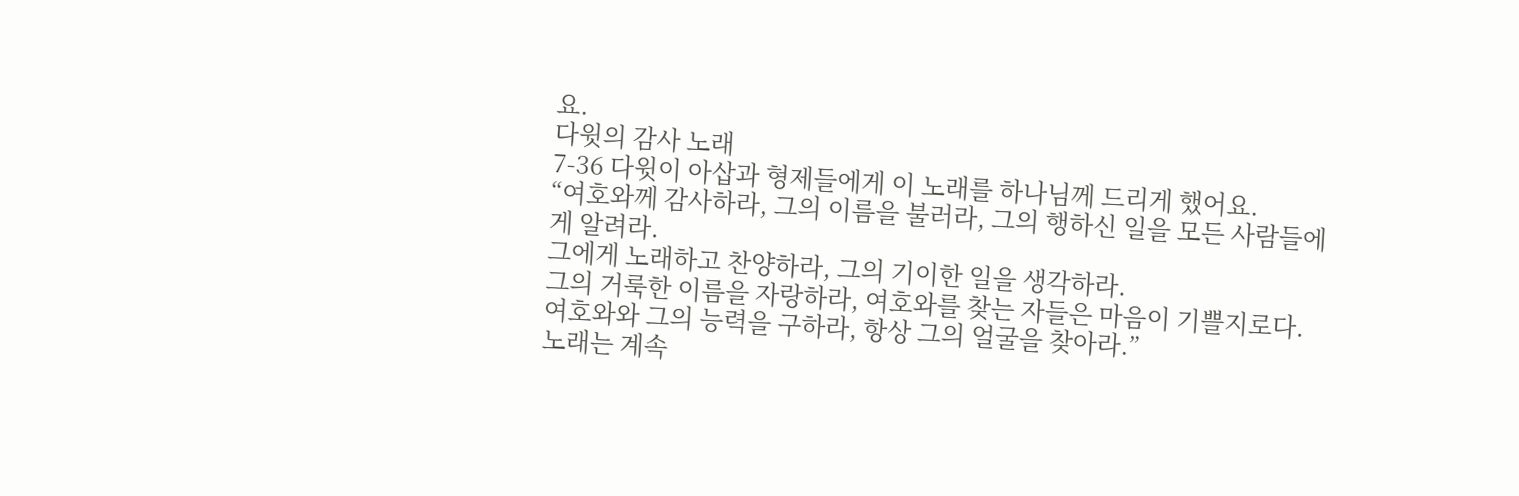요.
다윗의 감사 노래
7-36 다윗이 아삽과 형제들에게 이 노래를 하나님께 드리게 했어요.
“여호와께 감사하라, 그의 이름을 불러라, 그의 행하신 일을 모든 사람들에게 알려라.
그에게 노래하고 찬양하라, 그의 기이한 일을 생각하라.
그의 거룩한 이름을 자랑하라, 여호와를 찾는 자들은 마음이 기쁠지로다.
여호와와 그의 능력을 구하라, 항상 그의 얼굴을 찾아라.”
노래는 계속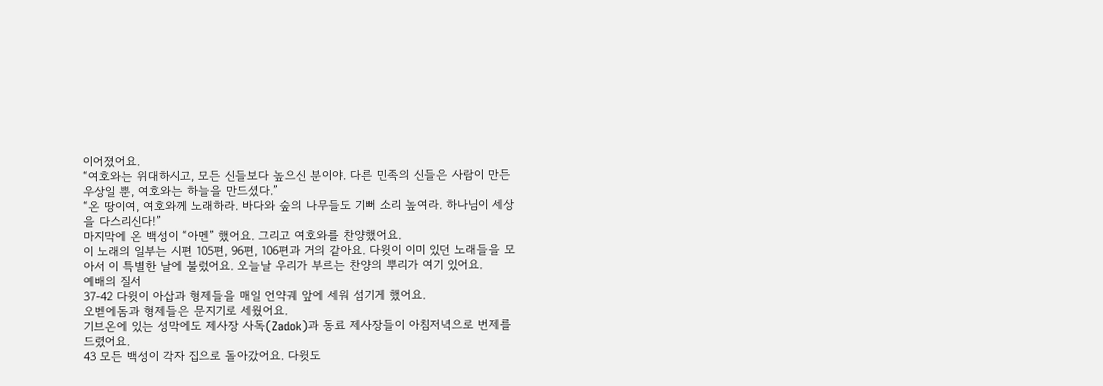이어졌어요.
“여호와는 위대하시고, 모든 신들보다 높으신 분이야. 다른 민족의 신들은 사람이 만든 우상일 뿐, 여호와는 하늘을 만드셨다.”
“온 땅이여, 여호와께 노래하라. 바다와 숲의 나무들도 기뻐 소리 높여라. 하나님이 세상을 다스리신다!”
마지막에 온 백성이 “아멘” 했어요. 그리고 여호와를 찬양했어요.
이 노래의 일부는 시편 105편, 96편, 106편과 거의 같아요. 다윗이 이미 있던 노래들을 모아서 이 특별한 날에 불렀어요. 오늘날 우리가 부르는 찬양의 뿌리가 여기 있어요.
예배의 질서
37-42 다윗이 아삽과 형제들을 매일 언약궤 앞에 세워 섬기게 했어요.
오벧에돔과 형제들은 문지기로 세웠어요.
기브온에 있는 성막에도 제사장 사독(Zadok)과 동료 제사장들이 아침저녁으로 번제를 드렸어요.
43 모든 백성이 각자 집으로 돌아갔어요. 다윗도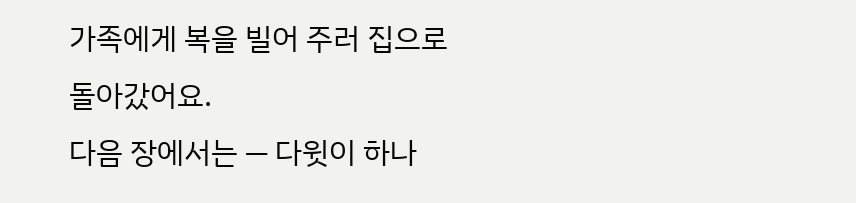가족에게 복을 빌어 주러 집으로 돌아갔어요.
다음 장에서는 — 다윗이 하나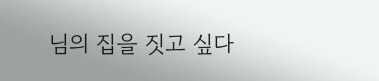님의 집을 짓고 싶다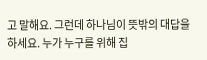고 말해요. 그런데 하나님이 뜻밖의 대답을 하세요. 누가 누구를 위해 집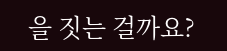을 짓는 걸까요?